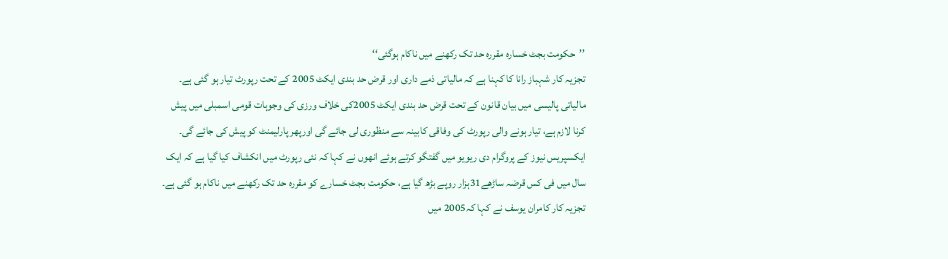’’حکومت بجٹ خسارہ مقررہ حد تک رکھنے میں ناکام ہوگئی‘‘
تجزیہ کار شہباز رانا کا کہنا ہے کہ مالیاتی ذمے داری اور قرض حد بندی ایکٹ 2005 کے تحت رپورٹ تیار ہو گئی ہے۔ مالیاتی پالیسی میں بیان قانون کے تحت قرض حد بندی ایکٹ 2005کی خلاف ورزی کی وجوہات قومی اسمبلی میں پیش کرنا لازم ہے، تیار ہونے والی رپورٹ کی وفاقی کابینہ سے منظوری لی جائے گی اورپھر پارلیمنٹ کو پیش کی جائے گی۔
ایکسپریس نیوز کے پروگرام دی ریویو میں گفتگو کرتے ہوئے انھوں نے کہا کہ نئی رپورٹ میں انکشاف کیا گیا ہے کہ ایک سال میں فی کس قرضہ ساڑھے31ہزار روپے بڑھ گیا ہے، حکومت بجٹ خسارے کو مقررہ حد تک رکھنے میں ناکام ہو گئی ہے۔
تجزیہ کار کامران یوسف نے کہا کہ2005 میں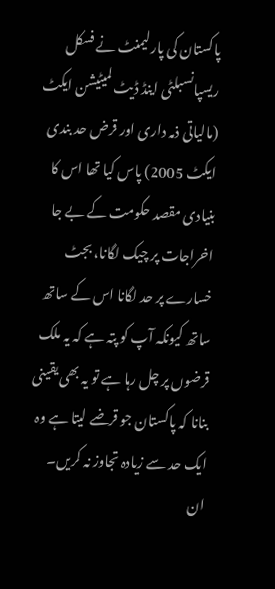پاکستان کی پارلیمنٹ نے فسکل ریسپانسبلٹی اینڈ ڈیٹ لمیٹیشن ایکٹ (مالیاتی ذمہ داری اور قرض حد بندی ایکٹ 2005) پاس کیا تھا اس کا بنیادی مقصد حکومت کے بے جا اخراجات پر چیک لگانا، بجٹ خسارے پر حد لگانا اس کے ساتھ ساتھ کیونکہ آپ کو پتہ ہے کہ یہ ملک قرضوں پر چل رہا ہے تو یہ بھی یقینی بنانا کہ پاکستان جو قرضے لیتا ہے وہ ایک حد سے زیادہ تجاوز نہ کریں۔
ان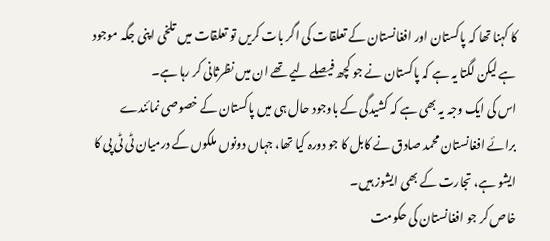کا کہنا تھا کہ پاکستان اور افغانستان کے تعلقات کی اگر بات کریں تو تعلقات میں تلخی اپنی جگہ موجود ہے لیکن لگتا یہ ہے کہ پاکستان نے جو کچھ فیصلے لیے تھے ان میں نظرثانی کر رہا ہے۔
اس کی ایک وجہ یہ بھی ہے کہ کشیدگی کے باوجود حال ہی میں پاکستان کے خصوصی نمائندے برائے افغانستان محمد صادق نے کابل کا جو دورہ کیا تھا، جہاں دونوں ملکوں کے درمیان ٹی ٹی پی کا ایشو ہے، تجارت کے بھی ایشوز ہیں۔
خاص کر جو افغانستان کی حکومت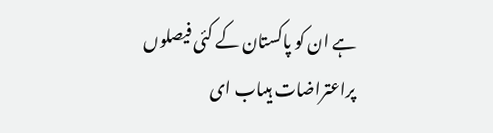ہے ان کو پاکستان کے کئی فیصلوں پراعتراضات ہیںاب ای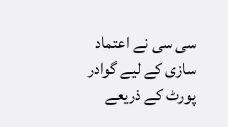سی سی نے اعتماد سازی کے لیے گوادر پورٹ کے ذریعے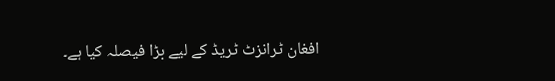افغان ٹرانزٹ ٹریڈ کے لیے بڑا فیصلہ کیا ہے۔